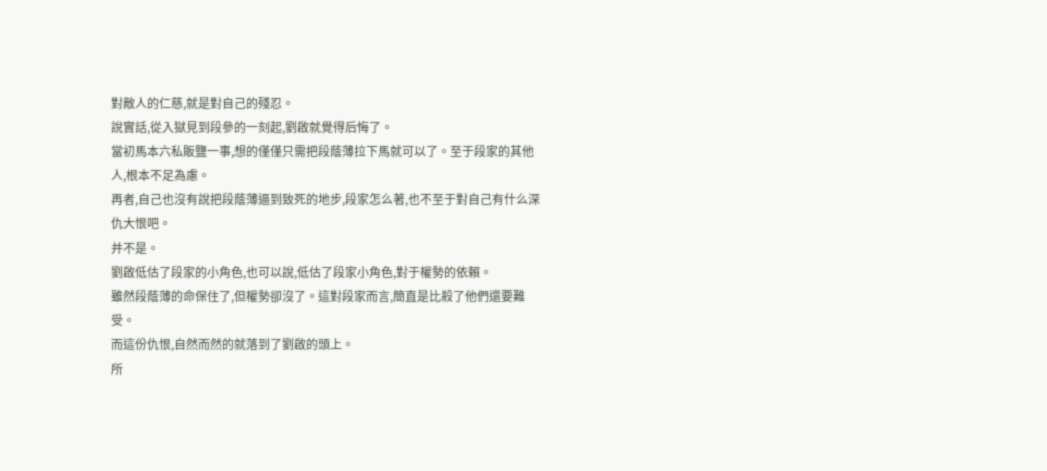對敵人的仁慈,就是對自己的殘忍。
說實話,從入獄見到段參的一刻起,劉啟就覺得后悔了。
當初馬本六私販鹽一事,想的僅僅只需把段蔭薄拉下馬就可以了。至于段家的其他人,根本不足為慮。
再者,自己也沒有說把段蔭薄逼到致死的地步,段家怎么著,也不至于對自己有什么深仇大恨吧。
并不是。
劉啟低估了段家的小角色,也可以說,低估了段家小角色,對于權勢的依賴。
雖然段蔭薄的命保住了,但權勢卻沒了。這對段家而言,簡直是比殺了他們還要難受。
而這份仇恨,自然而然的就落到了劉啟的頭上。
所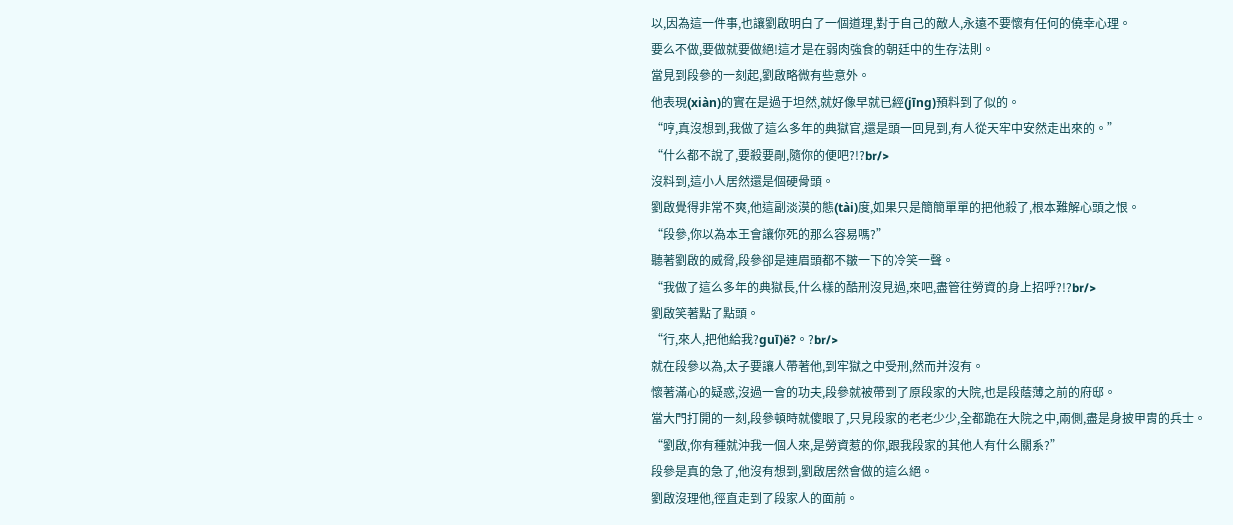以,因為這一件事,也讓劉啟明白了一個道理,對于自己的敵人,永遠不要懷有任何的僥幸心理。
要么不做,要做就要做絕!這才是在弱肉強食的朝廷中的生存法則。
當見到段參的一刻起,劉啟略微有些意外。
他表現(xiàn)的實在是過于坦然,就好像早就已經(jīng)預料到了似的。
“哼,真沒想到,我做了這么多年的典獄官,還是頭一回見到,有人從天牢中安然走出來的。”
“什么都不說了,要殺要剮,隨你的便吧?!?br/>
沒料到,這小人居然還是個硬骨頭。
劉啟覺得非常不爽,他這副淡漠的態(tài)度,如果只是簡簡單單的把他殺了,根本難解心頭之恨。
“段參,你以為本王會讓你死的那么容易嗎?”
聽著劉啟的威脅,段參卻是連眉頭都不皺一下的冷笑一聲。
“我做了這么多年的典獄長,什么樣的酷刑沒見過,來吧,盡管往勞資的身上招呼?!?br/>
劉啟笑著點了點頭。
“行,來人,把他給我?guī)ё?。?br/>
就在段參以為,太子要讓人帶著他,到牢獄之中受刑,然而并沒有。
懷著滿心的疑惑,沒過一會的功夫,段參就被帶到了原段家的大院,也是段蔭薄之前的府邸。
當大門打開的一刻,段參頓時就傻眼了,只見段家的老老少少,全都跪在大院之中,兩側,盡是身披甲胄的兵士。
“劉啟,你有種就沖我一個人來,是勞資惹的你,跟我段家的其他人有什么關系?”
段參是真的急了,他沒有想到,劉啟居然會做的這么絕。
劉啟沒理他,徑直走到了段家人的面前。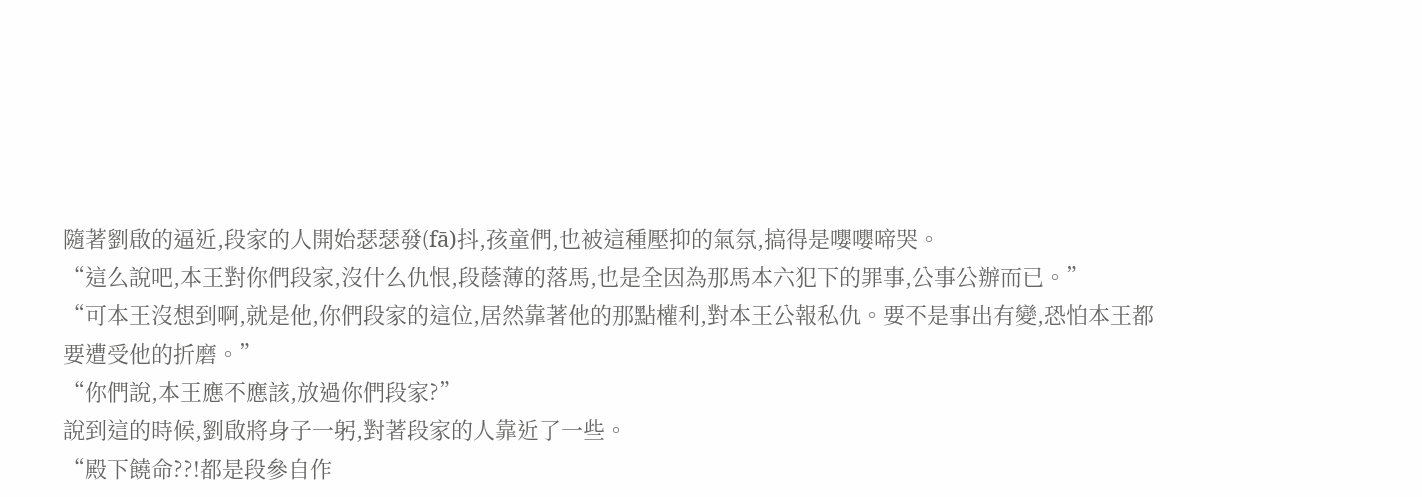隨著劉啟的逼近,段家的人開始瑟瑟發(fā)抖,孩童們,也被這種壓抑的氣氛,搞得是嚶嚶啼哭。
“這么說吧,本王對你們段家,沒什么仇恨,段蔭薄的落馬,也是全因為那馬本六犯下的罪事,公事公辦而已。”
“可本王沒想到啊,就是他,你們段家的這位,居然靠著他的那點權利,對本王公報私仇。要不是事出有變,恐怕本王都要遭受他的折磨。”
“你們說,本王應不應該,放過你們段家?”
說到這的時候,劉啟將身子一躬,對著段家的人靠近了一些。
“殿下饒命??!都是段參自作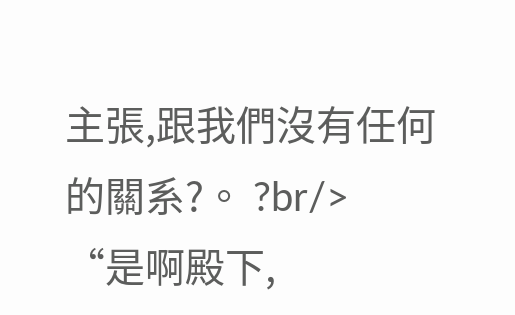主張,跟我們沒有任何的關系?。 ?br/>
“是啊殿下,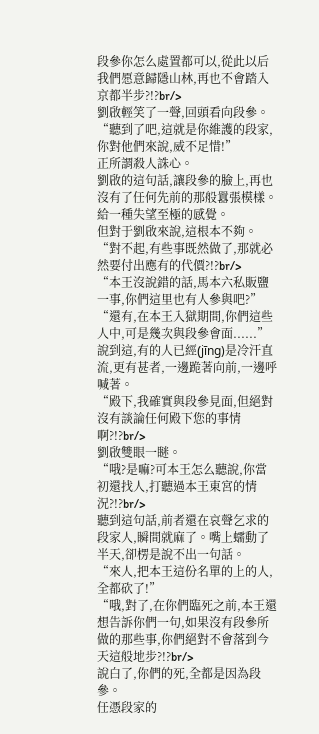段參你怎么處置都可以,從此以后我們愿意歸隱山林,再也不會踏入京都半步?!?br/>
劉啟輕笑了一聲,回頭看向段參。
“聽到了吧,這就是你維護的段家,你對他們來說,威不足惜!”
正所謂殺人誅心。
劉啟的這句話,讓段參的臉上,再也沒有了任何先前的那般囂張模樣。
給一種失望至極的感覺。
但對于劉啟來說,這根本不夠。
“對不起,有些事既然做了,那就必然要付出應有的代價?!?br/>
“本王沒說錯的話,馬本六私販鹽一事,你們這里也有人參與吧?”
“還有,在本王入獄期間,你們這些人中,可是幾次與段參會面......”
說到這,有的人已經(jīng)是冷汗直流,更有甚者,一邊跪著向前,一邊呼喊著。
“殿下,我確實與段參見面,但絕對沒有談論任何殿下您的事情啊?!?br/>
劉啟雙眼一瞇。
“哦?是嘛?可本王怎么聽說,你當初還找人,打聽過本王東宮的情況?!?br/>
聽到這句話,前者還在哀聲乞求的段家人,瞬間就麻了。嘴上蠕動了半天,卻楞是說不出一句話。
“來人,把本王這份名單的上的人,全都砍了!”
“哦,對了,在你們臨死之前,本王還想告訴你們一句,如果沒有段參所做的那些事,你們絕對不會落到今天這般地步?!?br/>
說白了,你們的死,全都是因為段參。
任憑段家的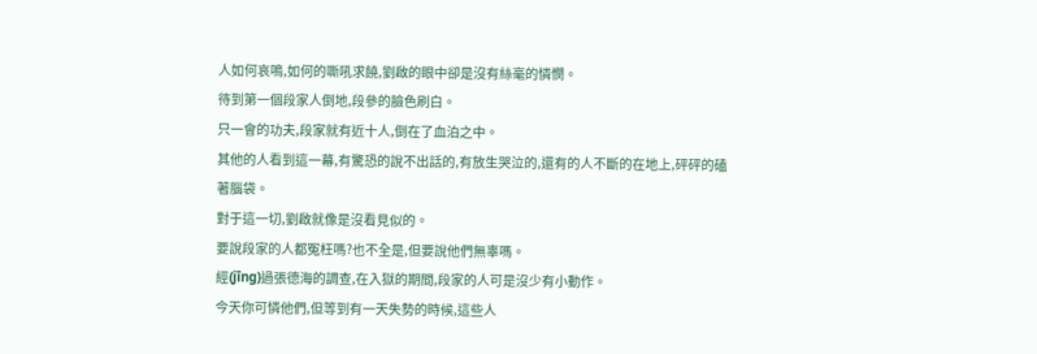人如何哀鳴,如何的嘶吼求饒,劉啟的眼中卻是沒有絲毫的憐憫。
待到第一個段家人倒地,段參的臉色刷白。
只一會的功夫,段家就有近十人,倒在了血泊之中。
其他的人看到這一幕,有驚恐的說不出話的,有放生哭泣的,還有的人不斷的在地上,砰砰的磕著腦袋。
對于這一切,劉啟就像是沒看見似的。
要說段家的人都冤枉嗎?也不全是,但要說他們無辜嗎。
經(jīng)過張德海的調查,在入獄的期間,段家的人可是沒少有小動作。
今天你可憐他們,但等到有一天失勢的時候,這些人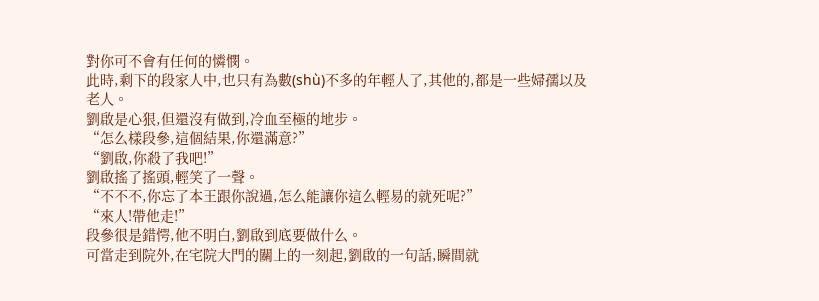對你可不會有任何的憐憫。
此時,剩下的段家人中,也只有為數(shù)不多的年輕人了,其他的,都是一些婦孺以及老人。
劉啟是心狠,但還沒有做到,冷血至極的地步。
“怎么樣段參,這個結果,你還滿意?”
“劉啟,你殺了我吧!”
劉啟搖了搖頭,輕笑了一聲。
“不不不,你忘了本王跟你說過,怎么能讓你這么輕易的就死呢?”
“來人!帶他走!”
段參很是錯愕,他不明白,劉啟到底要做什么。
可當走到院外,在宅院大門的關上的一刻起,劉啟的一句話,瞬間就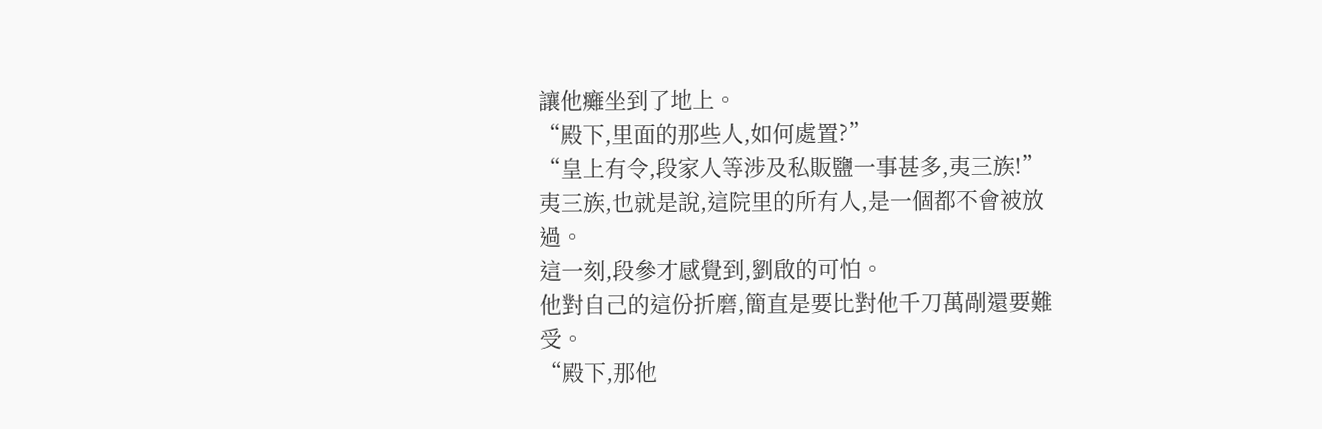讓他癱坐到了地上。
“殿下,里面的那些人,如何處置?”
“皇上有令,段家人等涉及私販鹽一事甚多,夷三族!”
夷三族,也就是說,這院里的所有人,是一個都不會被放過。
這一刻,段參才感覺到,劉啟的可怕。
他對自己的這份折磨,簡直是要比對他千刀萬剮還要難受。
“殿下,那他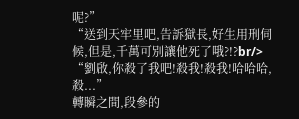呢?”
“送到天牢里吧,告訴獄長,好生用刑伺候,但是,千萬可別讓他死了哦?!?br/>
“劉啟,你殺了我吧!殺我!殺我!哈哈哈,殺...”
轉瞬之間,段參的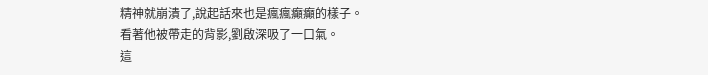精神就崩潰了,說起話來也是瘋瘋癲癲的樣子。
看著他被帶走的背影,劉啟深吸了一口氣。
這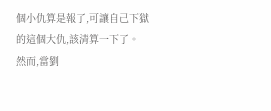個小仇算是報了,可讓自己下獄的這個大仇,該清算一下了。
然而,當劉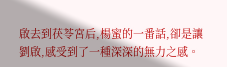啟去到茯苓宮后,楊蜜的一番話,卻是讓劉啟,感受到了一種深深的無力之感。